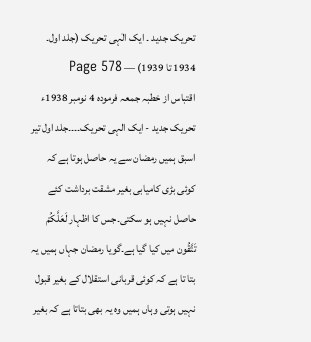تحریک جدید ۔ ایک الٰہی تحریک (جلد اول۔ 1934 تا 1939) — Page 578
اقتباس از خطبہ جمعہ فرمودہ 4 نومبر 1938ء تحریک جدید - ایک الہی تحریک۔۔۔۔جلد اول تیر اسبق ہمیں رمضان سے یہ حاصل ہوتا ہے کہ کوئی بڑی کامیابی بغیر مشقت برداشت کئے حاصل نہیں ہو سکتی۔جس کا اظہار لَعَلَّكُمْ تَتَّقُون میں کیا گیا ہے۔گویا رمضان جہاں ہمیں یہ بتا تا ہے کہ کوئی قربانی استقلال کے بغیر قبول نہیں ہوتی وہاں ہمیں وہ یہ بھی بتاتا ہے کہ بغیر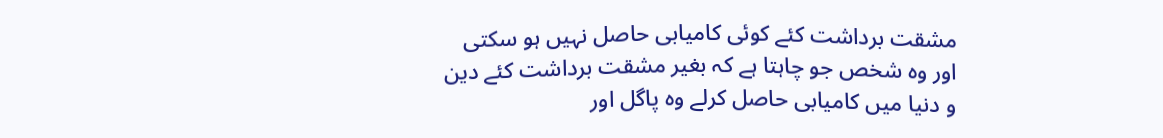مشقت برداشت کئے کوئی کامیابی حاصل نہیں ہو سکتی اور وہ شخص جو چاہتا ہے کہ بغیر مشقت برداشت کئے دین و دنیا میں کامیابی حاصل کرلے وہ پاگل اور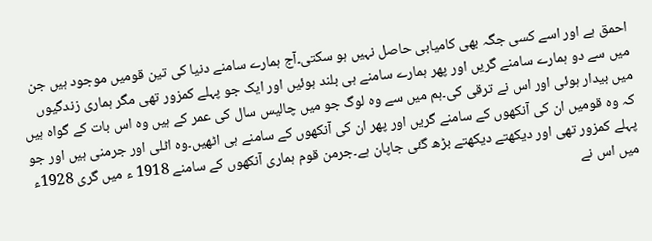احمق ہے اور اسے کسی جگہ بھی کامیابی حاصل نہیں ہو سکتی۔آج ہمارے سامنے دنیا کی تین قومیں موجود ہیں جن میں سے دو ہمارے سامنے گریں اور پھر ہمارے سامنے ہی بلند ہوئیں اور ایک جو پہلے کمزور تھی مگر ہماری زندگیوں میں بیدار ہوئی اور اس نے ترقی کی۔ہم میں سے وہ لوگ جو میں چالیس سال کی عمر کے ہیں وہ اس بات کے گواہ ہیں کہ وہ قومیں ان کی آنکھوں کے سامنے گریں اور پھر ان کی آنکھوں کے سامنے ہی اٹھیں۔وہ اٹلی اور جرمنی ہیں اور جو پہلے کمزور تھی اور دیکھتے دیکھتے بڑھ گئی جاپان ہے۔جرمن قوم ہماری آنکھوں کے سامنے 1918 ء میں گری 1928ء میں اس نے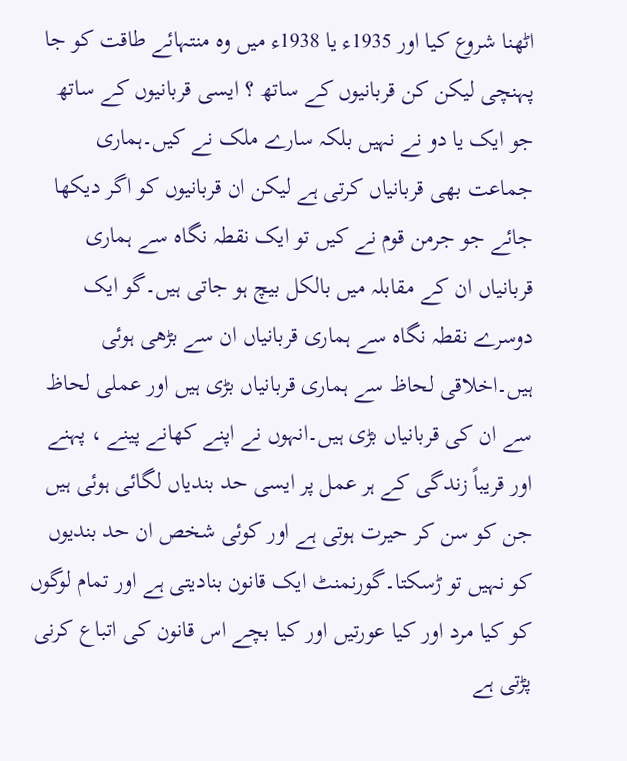اٹھنا شروع کیا اور 1935ء یا 1938ء میں وہ منتہائے طاقت کو جا پہنچی لیکن کن قربانیوں کے ساتھ ؟ ایسی قربانیوں کے ساتھ جو ایک یا دو نے نہیں بلکہ سارے ملک نے کیں۔ہماری جماعت بھی قربانیاں کرتی ہے لیکن ان قربانیوں کو اگر دیکھا جائے جو جرمن قوم نے کیں تو ایک نقطہ نگاہ سے ہماری قربانیاں ان کے مقابلہ میں بالکل بیچ ہو جاتی ہیں۔گو ایک دوسرے نقطہ نگاہ سے ہماری قربانیاں ان سے بڑھی ہوئی ہیں۔اخلاقی لحاظ سے ہماری قربانیاں بڑی ہیں اور عملی لحاظ سے ان کی قربانیاں بڑی ہیں۔انہوں نے اپنے کھانے پینے ، پہنے اور قریباً زندگی کے ہر عمل پر ایسی حد بندیاں لگائی ہوئی ہیں جن کو سن کر حیرت ہوتی ہے اور کوئی شخص ان حد بندیوں کو نہیں تو ڑسکتا۔گورنمنٹ ایک قانون بنادیتی ہے اور تمام لوگوں کو کیا مرد اور کیا عورتیں اور کیا بچے اس قانون کی اتباع کرنی پڑتی ہے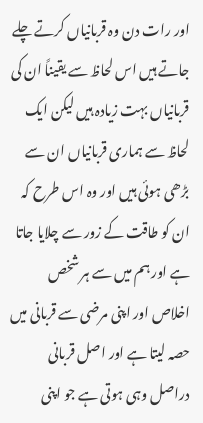اور رات دن وہ قربانیاں کرتے چلے جاتے ہیں اس لحاظ سے یقیناً ان کی قربانیاں بہت زیادہ ہیں لیکن ایک لحاظ سے ہماری قربانیاں ان سے بڑھی ہوئی ہیں اور وہ اس طرح کہ ان کو طاقت کے زور سے چلایا جاتا ہے اور ہم میں سے ہر شخص اخلاص اور اپنی مرضی سے قربانی میں حصہ لیتا ہے اور اصل قربانی دراصل وہی ہوتی ہے جو اپنی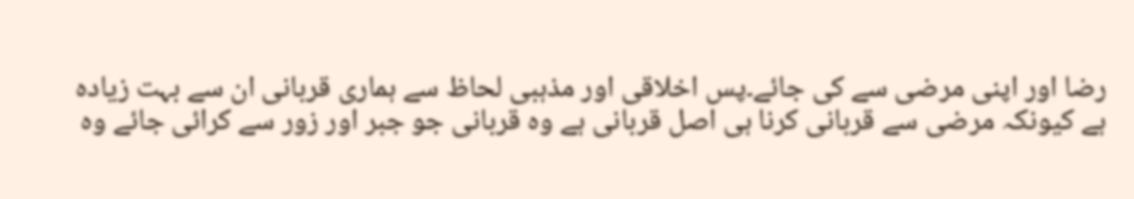رضا اور اپنی مرضی سے کی جائے۔پس اخلاقی اور مذہبی لحاظ سے ہماری قربانی ان سے بہت زیادہ ہے کیونکہ مرضی سے قربانی کرنا ہی اصل قربانی ہے وہ قربانی جو جبر اور زور سے کرائی جائے وہ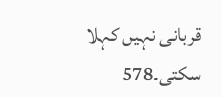قربانی نہیں کہلا سکتی۔578